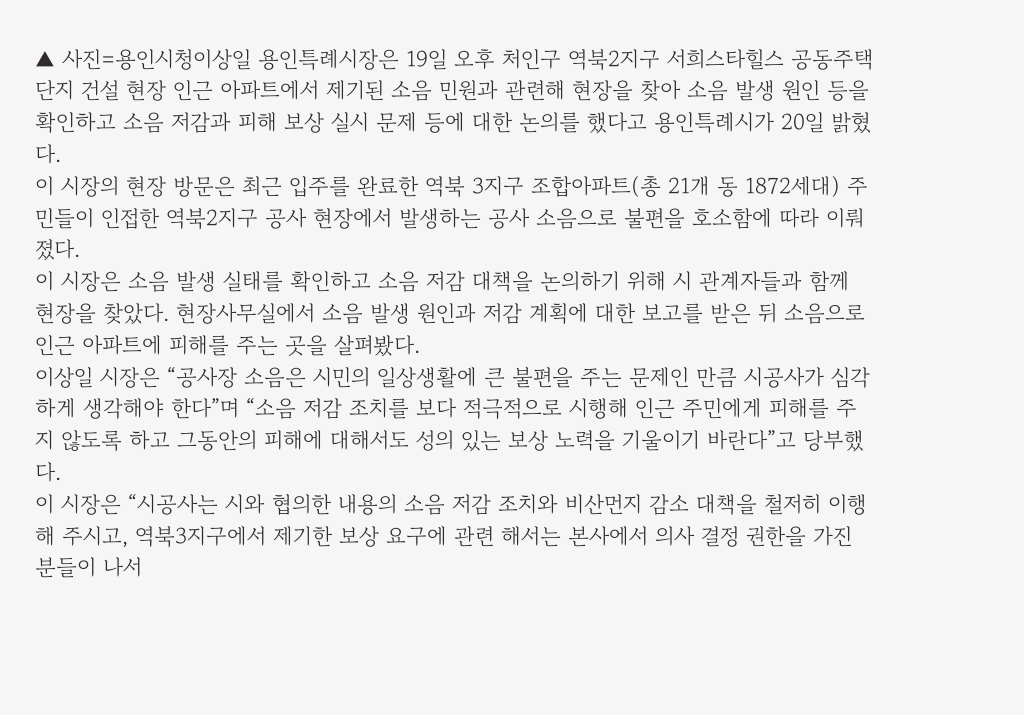▲ 사진=용인시청이상일 용인특례시장은 19일 오후 처인구 역북2지구 서희스타힐스 공동주택단지 건설 현장 인근 아파트에서 제기된 소음 민원과 관련해 현장을 찾아 소음 발생 원인 등을 확인하고 소음 저감과 피해 보상 실시 문제 등에 대한 논의를 했다고 용인특례시가 20일 밝혔다.
이 시장의 현장 방문은 최근 입주를 완료한 역북 3지구 조합아파트(총 21개 동 1872세대) 주민들이 인접한 역북2지구 공사 현장에서 발생하는 공사 소음으로 불편을 호소함에 따라 이뤄졌다.
이 시장은 소음 발생 실태를 확인하고 소음 저감 대책을 논의하기 위해 시 관계자들과 함께 현장을 찾았다. 현장사무실에서 소음 발생 원인과 저감 계획에 대한 보고를 받은 뒤 소음으로 인근 아파트에 피해를 주는 곳을 살펴봤다.
이상일 시장은 “공사장 소음은 시민의 일상생활에 큰 불편을 주는 문제인 만큼 시공사가 심각하게 생각해야 한다”며 “소음 저감 조치를 보다 적극적으로 시행해 인근 주민에게 피해를 주지 않도록 하고 그동안의 피해에 대해서도 성의 있는 보상 노력을 기울이기 바란다”고 당부했다.
이 시장은 “시공사는 시와 협의한 내용의 소음 저감 조치와 비산먼지 감소 대책을 철저히 이행해 주시고, 역북3지구에서 제기한 보상 요구에 관련 해서는 본사에서 의사 결정 권한을 가진 분들이 나서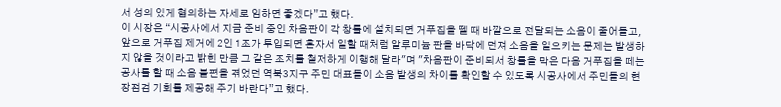서 성의 있게 협의하는 자세로 임하면 좋겠다”고 했다.
이 시장은 “시공사에서 지금 준비 중인 차음판이 각 창틀에 설치되면 거푸집을 뗄 때 바깥으로 전달되는 소음이 줄어들고, 앞으로 거푸집 제거에 2인 1조가 투입되면 혼자서 일할 때처럼 알루미늄 판을 바닥에 던져 소음을 일으키는 문제는 발생하지 않을 것이라고 밝힌 만큼 그 같은 조치를 철저하게 이행해 달라"며 "차음판이 준비되서 창틀을 막은 다음 거푸집을 떼는 공사를 할 때 소음 불편을 겪었던 역북3지구 주민 대표들이 소음 발생의 차이를 확인할 수 있도록 시공사에서 주민들의 현장점검 기회를 제공해 주기 바란다”고 했다.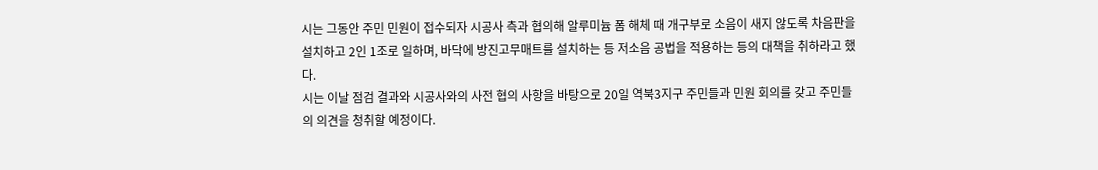시는 그동안 주민 민원이 접수되자 시공사 측과 협의해 알루미늄 폼 해체 때 개구부로 소음이 새지 않도록 차음판을 설치하고 2인 1조로 일하며, 바닥에 방진고무매트를 설치하는 등 저소음 공법을 적용하는 등의 대책을 취하라고 했다.
시는 이날 점검 결과와 시공사와의 사전 협의 사항을 바탕으로 20일 역북3지구 주민들과 민원 회의를 갖고 주민들의 의견을 청취할 예정이다.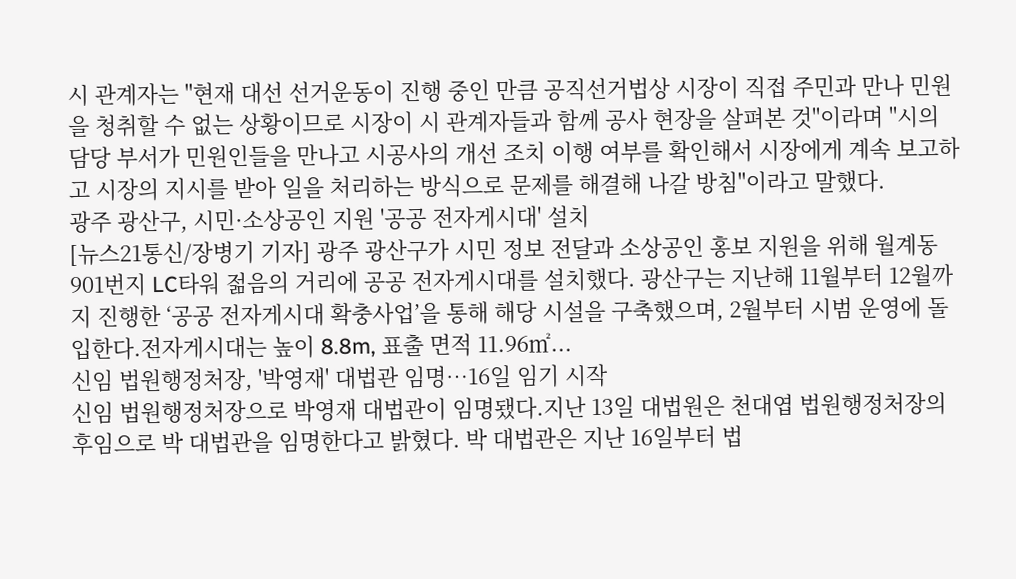시 관계자는 "현재 대선 선거운동이 진행 중인 만큼 공직선거법상 시장이 직접 주민과 만나 민원을 청취할 수 없는 상황이므로 시장이 시 관계자들과 함께 공사 현장을 살펴본 것"이라며 "시의 담당 부서가 민원인들을 만나고 시공사의 개선 조치 이행 여부를 확인해서 시장에게 계속 보고하고 시장의 지시를 받아 일을 처리하는 방식으로 문제를 해결해 나갈 방침"이라고 말했다.
광주 광산구, 시민·소상공인 지원 '공공 전자게시대' 설치
[뉴스21통신/장병기 기자] 광주 광산구가 시민 정보 전달과 소상공인 홍보 지원을 위해 월계동 901번지 LC타워 젊음의 거리에 공공 전자게시대를 설치했다. 광산구는 지난해 11월부터 12월까지 진행한 ‘공공 전자게시대 확충사업’을 통해 해당 시설을 구축했으며, 2월부터 시범 운영에 돌입한다.전자게시대는 높이 8.8m, 표출 면적 11.96㎡...
신임 법원행정처장, '박영재' 대법관 임명…16일 임기 시작
신임 법원행정처장으로 박영재 대법관이 임명됐다.지난 13일 대법원은 천대엽 법원행정처장의 후임으로 박 대법관을 임명한다고 밝혔다. 박 대법관은 지난 16일부터 법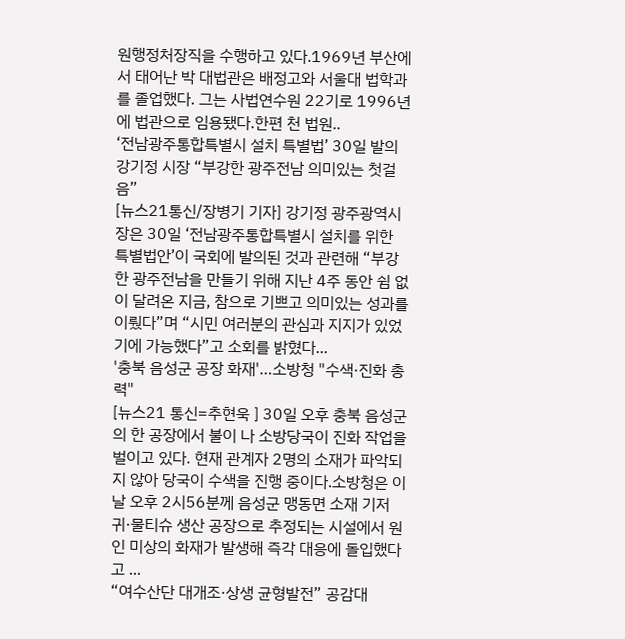원행정처장직을 수행하고 있다.1969년 부산에서 태어난 박 대법관은 배정고와 서울대 법학과를 졸업했다. 그는 사법연수원 22기로 1996년에 법관으로 임용됐다.한편 천 법원..
‘전남광주통합특별시 설치 특별법’ 30일 발의 강기정 시장 “부강한 광주전남 의미있는 첫걸음”
[뉴스21통신/장병기 기자] 강기정 광주광역시장은 30일 ‘전남광주통합특별시 설치를 위한 특별법안’이 국회에 발의된 것과 관련해 “부강한 광주전남을 만들기 위해 지난 4주 동안 쉼 없이 달려온 지금, 참으로 기쁘고 의미있는 성과를 이뤘다”며 “시민 여러분의 관심과 지지가 있었기에 가능했다”고 소회를 밝혔다...
'충북 음성군 공장 화재'…소방청 "수색·진화 총력"
[뉴스21 통신=추현욱 ] 30일 오후 충북 음성군의 한 공장에서 불이 나 소방당국이 진화 작업을 벌이고 있다. 현재 관계자 2명의 소재가 파악되지 않아 당국이 수색을 진행 중이다.소방청은 이날 오후 2시56분께 음성군 맹동면 소재 기저귀·물티슈 생산 공장으로 추정되는 시설에서 원인 미상의 화재가 발생해 즉각 대응에 돌입했다고 ...
“여수산단 대개조·상생 균형발전” 공감대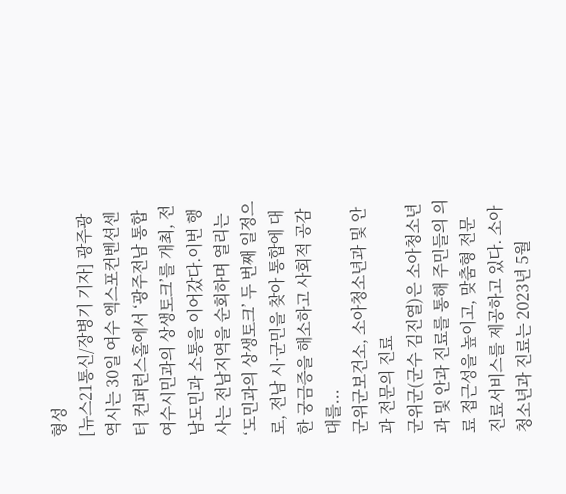형성
[뉴스21통신/장병기 기자] 광주광역시는 30일 여수 엑스포컨벤션센터 컨퍼런스홀에서 ‘광주전남 통합 여수시민과의 상생토크’를 개최, 전남도민과 소통을 이어갔다.이번 행사는 전남지역을 순회하며 열리는 ‘도민과의 상생토크’ 두 번째 일정으로, 전남 시·군민을 찾아 통합에 대한 궁금증을 해소하고 사회적 공감대를...
군위군보건소, 소아청소년과 및 안과 전문의 진료
군위군(군수 김진열)은 소아청소년과 및 안과 진료를 통해 주민들의 의료 접근성을 높이고, 맞춤형 전문 진료서비스를 제공하고 있다. 소아청소년과 진료는 2023년 5월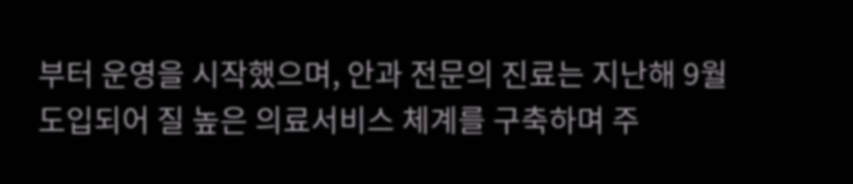부터 운영을 시작했으며, 안과 전문의 진료는 지난해 9월 도입되어 질 높은 의료서비스 체계를 구축하며 주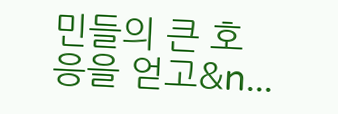민들의 큰 호응을 얻고&n...